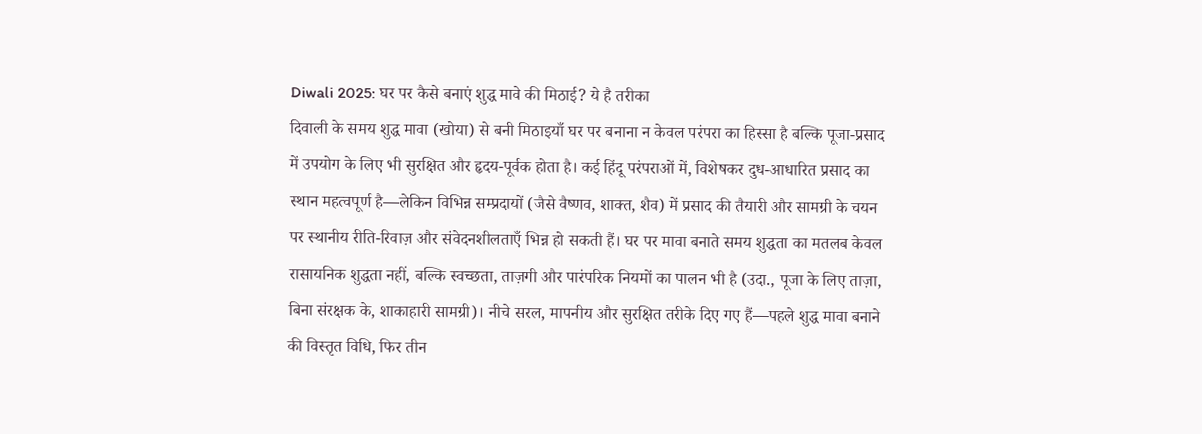Diwali 2025: घर पर कैसे बनाएं शुद्ध मावे की मिठाई? ये है तरीका
दिवाली के समय शुद्ध मावा (खोया) से बनी मिठाइयाँ घर पर बनाना न केवल परंपरा का हिस्सा है बल्कि पूजा-प्रसाद में उपयोग के लिए भी सुरक्षित और हृदय-पूर्वक होता है। कई हिंदू परंपराओं में, विशेषकर दुध-आधारित प्रसाद का स्थान महत्वपूर्ण है—लेकिन विभिन्न सम्प्रदायों (जैसे वैष्णव, शाक्त, शैव) में प्रसाद की तैयारी और सामग्री के चयन पर स्थानीय रीति-रिवाज़ और संवेदनशीलताएँ भिन्न हो सकती हैं। घर पर मावा बनाते समय शुद्धता का मतलब केवल रासायनिक शुद्धता नहीं, बल्कि स्वच्छता, ताज़गी और पारंपरिक नियमों का पालन भी है (उदा., पूजा के लिए ताज़ा, बिना संरक्षक के, शाकाहारी सामग्री)। नीचे सरल, मापनीय और सुरक्षित तरीके दिए गए हैं—पहले शुद्ध मावा बनाने की विस्तृत विधि, फिर तीन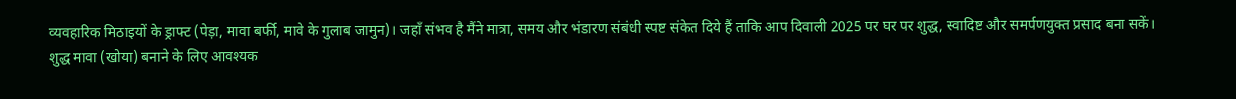व्यवहारिक मिठाइयों के ड्राफ्ट (पेड़ा, मावा बर्फी, मावे के गुलाब जामुन)। जहाँ संभव है मैंने मात्रा, समय और भंडारण संबंधी स्पष्ट संकेत दिये हैं ताकि आप दिवाली 2025 पर घर पर शुद्ध, स्वादिष्ट और समर्पणयुक्त प्रसाद बना सकें।
शुद्ध मावा (खोया) बनाने के लिए आवश्यक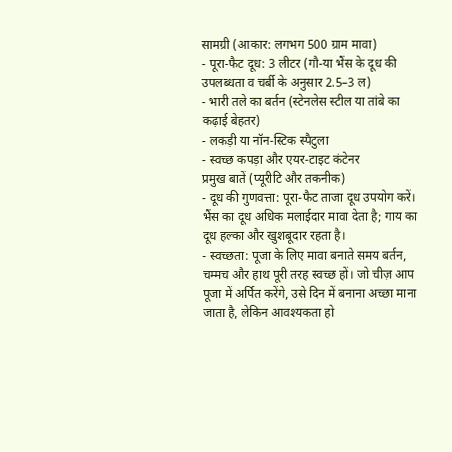सामग्री (आकार: लगभग 500 ग्राम मावा)
- पूरा-फैट दूध: 3 लीटर (गौ-या भैंस के दूध की उपलब्धता व चर्बी के अनुसार 2.5–3 ल)
- भारी तले का बर्तन (स्टेनलेस स्टील या तांबे का कढ़ाई बेहतर)
- लकड़ी या नॉन‑स्टिक स्पैटुला
- स्वच्छ कपड़ा और एयर‑टाइट कंटेनर
प्रमुख बातें (प्यूरीटि और तकनीक)
- दूध की गुणवत्ता: पूरा-फैट ताजा दूध उपयोग करें। भैंस का दूध अधिक मलाईदार मावा देता है; गाय का दूध हल्का और खुशबूदार रहता है।
- स्वच्छता: पूजा के लिए मावा बनाते समय बर्तन, चम्मच और हाथ पूरी तरह स्वच्छ हों। जो चीज़ आप पूजा में अर्पित करेंगे, उसे दिन में बनाना अच्छा माना जाता है, लेकिन आवश्यकता हो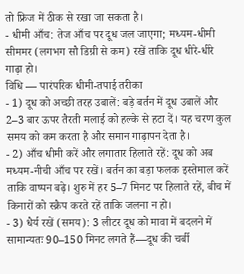तो फ्रिज में ठीक से रखा जा सकता है।
- धीमी आँच: तेज आँच पर दूध जल जाएगा; मध्यम-धीमी सीममर (लगभग सौ डिग्री से कम) रखें ताकि दूध धीरे-धीरे गाढ़ा हो।
विधि — पारंपरिक धीमी-तपाई तरीका
- 1) दूध को अच्छी तरह उबालें: बड़े बर्तन में दूध उबालें और 2–3 बार ऊपर तैरती मलाई को हल्के से हटा दें। यह चरण कुल समय को कम करता है और समान गाढ़ापन देता है।
- 2) आँच धीमी करें और लगातार हिलाते रहें: दूध को अब मध्यम-नीची आँच पर रखें। बर्तन का बड़ा फलक इस्तेमाल करें ताकि वाष्पन बढ़े। शुरु में हर 5–7 मिनट पर हिलाते रहें, बीच में किनारों को स्क्रैप करते रहें ताकि जलना न हो।
- 3) धैर्य रखें (समय): 3 लीटर दूध को मावा में बदलने में सामान्यतः 90–150 मिनट लगते हैं—दूध की चर्बी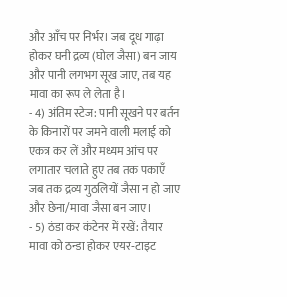और आँच पर निर्भर। जब दूध गाढ़ा होकर घनी द्रव्य (घोल जैसा) बन जाय और पानी लगभग सूख जाए, तब यह मावा का रूप ले लेता है।
- 4) अंतिम स्टेज: पानी सूखने पर बर्तन के किनारों पर जमने वाली मलाई को एकत्र कर लें और मध्यम आंच पर लगातार चलाते हुए तब तक पकाएँ जब तक द्रव्य गुठलियों जैसा न हो जाए और छेना/मावा जैसा बन जाए।
- 5) ठंडा कर कंटेनर में रखें: तैयार मावा को ठन्डा होकर एयर‑टाइट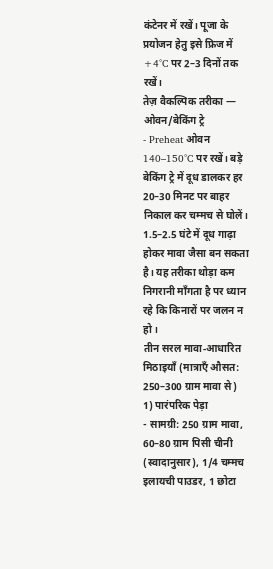कंटेनर में रखें। पूजा के प्रयोजन हेतु इसे फ्रिज में +4°C पर 2–3 दिनों तक रखें।
तेज़ वैकल्पिक तरीका — ओवन/बेकिंग ट्रे
- Preheat ओवन 140–150°C पर रखें। बड़े बेकिंग ट्रे में दूध डालकर हर 20–30 मिनट पर बाहर निकाल कर चम्मच से घोलें। 1.5–2.5 घंटे में दूध गाढ़ा होकर मावा जैसा बन सकता है। यह तरीका थोड़ा कम निगरानी माँगता है पर ध्यान रहे कि किनारों पर जलन न हो।
तीन सरल मावा‑आधारित मिठाइयाँ (मात्राएँ औसत: 250–300 ग्राम मावा से)
1) पारंपरिक पेड़ा
- सामग्री: 250 ग्राम मावा, 60–80 ग्राम पिसी चीनी (स्वादानुसार), 1/4 चम्मच इलायची पाउडर, 1 छोटा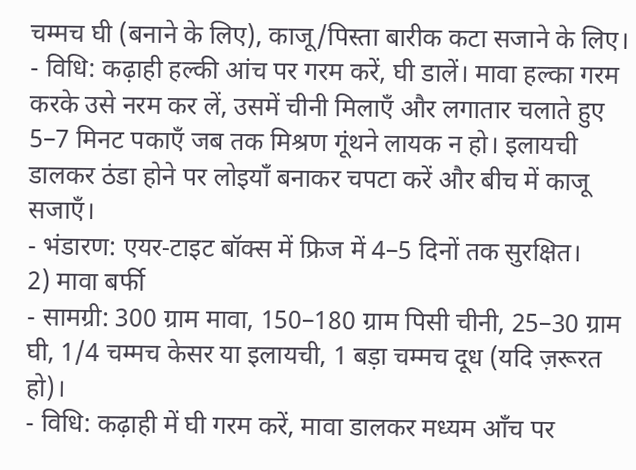चम्मच घी (बनाने के लिए), काजू/पिस्ता बारीक कटा सजाने के लिए।
- विधि: कढ़ाही हल्की आंच पर गरम करें, घी डालें। मावा हल्का गरम करके उसे नरम कर लें, उसमें चीनी मिलाएँ और लगातार चलाते हुए 5–7 मिनट पकाएँ जब तक मिश्रण गूंथने लायक न हो। इलायची डालकर ठंडा होने पर लोइयाँ बनाकर चपटा करें और बीच में काजू सजाएँ।
- भंडारण: एयर‑टाइट बॉक्स में फ्रिज में 4–5 दिनों तक सुरक्षित।
2) मावा बर्फी
- सामग्री: 300 ग्राम मावा, 150–180 ग्राम पिसी चीनी, 25–30 ग्राम घी, 1/4 चम्मच केसर या इलायची, 1 बड़ा चम्मच दूध (यदि ज़रूरत हो)।
- विधि: कढ़ाही में घी गरम करें, मावा डालकर मध्यम आँच पर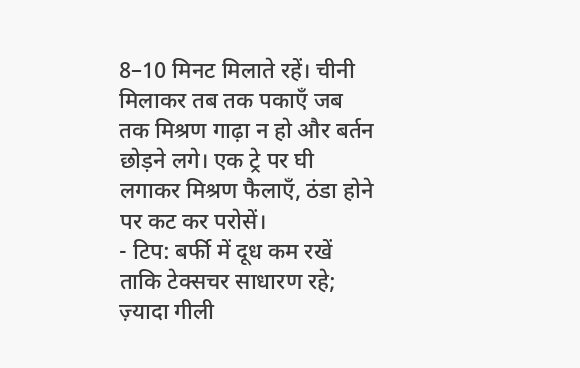8–10 मिनट मिलाते रहें। चीनी मिलाकर तब तक पकाएँ जब तक मिश्रण गाढ़ा न हो और बर्तन छोड़ने लगे। एक ट्रे पर घी लगाकर मिश्रण फैलाएँ, ठंडा होने पर कट कर परोसें।
- टिप: बर्फी में दूध कम रखें ताकि टेक्सचर साधारण रहे; ज़्यादा गीली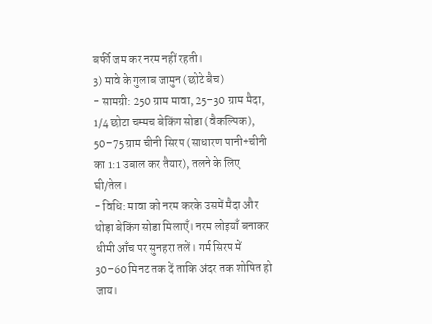बर्फी जम कर नरम नहीं रहती।
3) मावे के गुलाब जामुन (छोटे बैच)
- सामग्री: 250 ग्राम मावा, 25–30 ग्राम मैदा, 1/4 छोटा चम्मच बेकिंग सोडा (वैकल्पिक), 50–75 ग्राम चीनी सिरप (साधारण पानी+चीनी का 1:1 उबाल कर तैयार), तलने के लिए घी/तेल।
- विधि: मावा को नरम करके उसमें मैदा और थोड़ा बेकिंग सोडा मिलाएँ। नरम लोइयाँ बनाकर धीमी आँच पर सुनहरा तलें। गर्म सिरप में 30–60 मिनट तक दें ताकि अंदर तक शोषित हो जाय।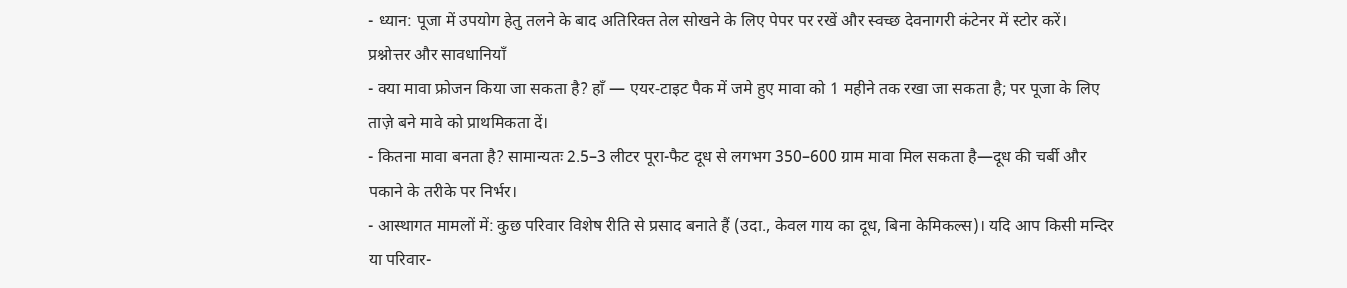- ध्यान: पूजा में उपयोग हेतु तलने के बाद अतिरिक्त तेल सोखने के लिए पेपर पर रखें और स्वच्छ देवनागरी कंटेनर में स्टोर करें।
प्रश्नोत्तर और सावधानियाँ
- क्या मावा फ्रोजन किया जा सकता है? हाँ — एयर‑टाइट पैक में जमे हुए मावा को 1 महीने तक रखा जा सकता है; पर पूजा के लिए ताज़े बने मावे को प्राथमिकता दें।
- कितना मावा बनता है? सामान्यतः 2.5–3 लीटर पूरा-फैट दूध से लगभग 350–600 ग्राम मावा मिल सकता है—दूध की चर्बी और पकाने के तरीके पर निर्भर।
- आस्थागत मामलों में: कुछ परिवार विशेष रीति से प्रसाद बनाते हैं (उदा., केवल गाय का दूध, बिना केमिकल्स)। यदि आप किसी मन्दिर या परिवार-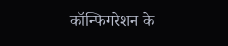कॉन्फिगरेशन के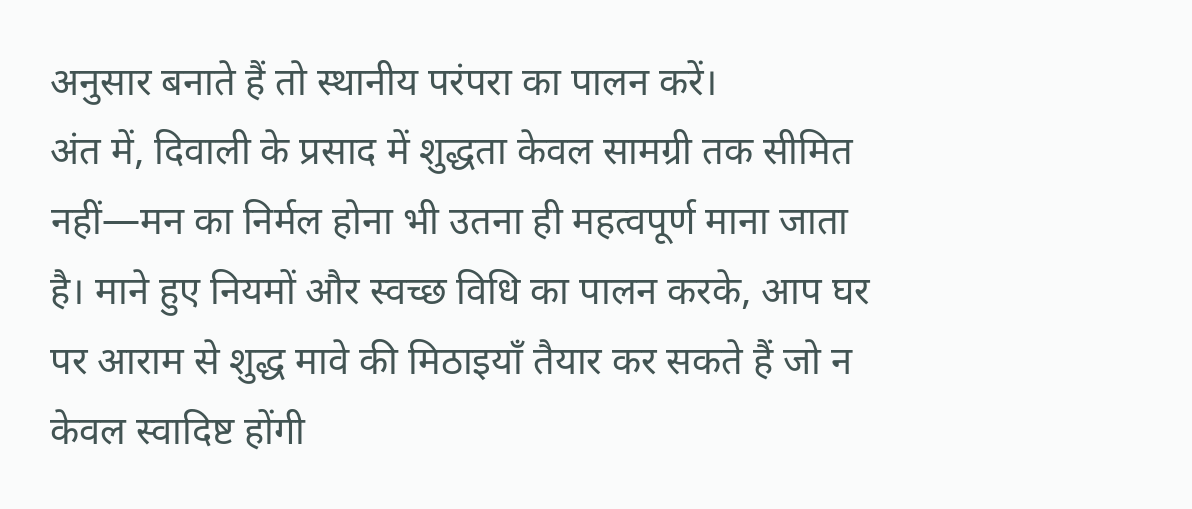अनुसार बनाते हैं तो स्थानीय परंपरा का पालन करें।
अंत में, दिवाली के प्रसाद में शुद्धता केवल सामग्री तक सीमित नहीं—मन का निर्मल होना भी उतना ही महत्वपूर्ण माना जाता है। माने हुए नियमों और स्वच्छ विधि का पालन करके, आप घर पर आराम से शुद्ध मावे की मिठाइयाँ तैयार कर सकते हैं जो न केवल स्वादिष्ट होंगी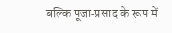बल्कि पूजा‑प्रसाद के रूप में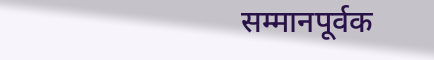सम्मानपूर्वक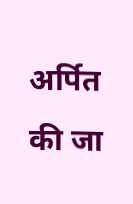अर्पित की जा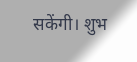सकेंगी। शुभ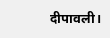दीपावली।